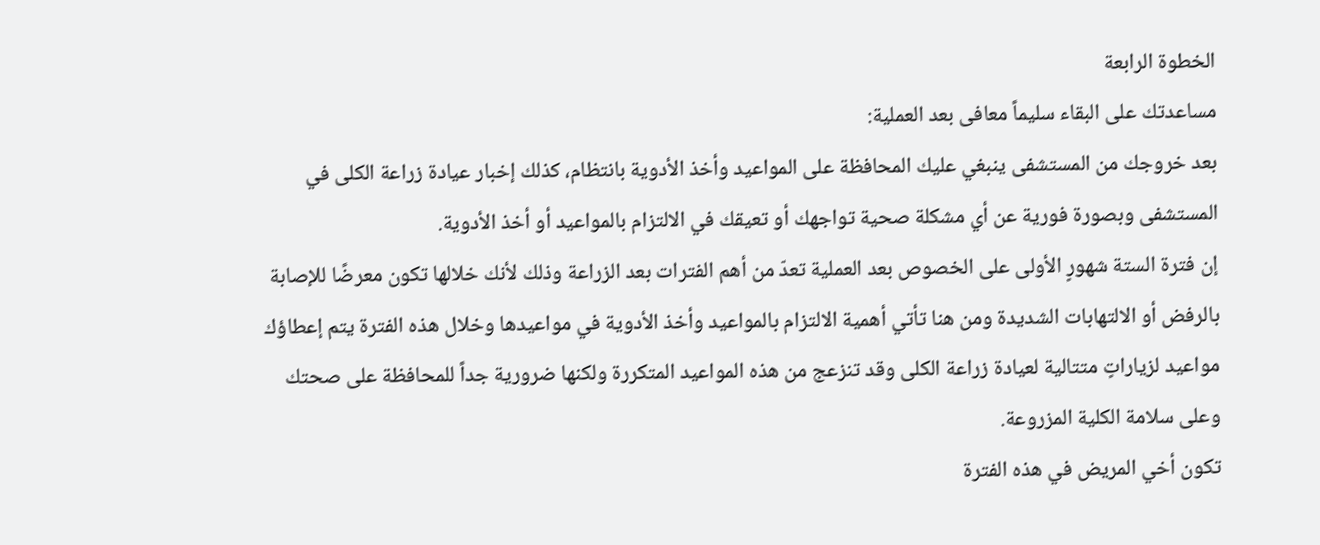الخطوة الرابعة
مساعدتك على البقاء سليماً معافى بعد العملية:
بعد خروجك من المستشفى ينبغي عليك المحافظة على المواعيد وأخذ الأدوية بانتظام، كذلك إخبار عيادة زراعة الكلى في المستشفى وبصورة فورية عن أي مشكلة صحية تواجهك أو تعيقك في الالتزام بالمواعيد أو أخذ الأدوية.
إن فترة الستة شهورٍ الأولى على الخصوص بعد العملية تعدّ من أهم الفترات بعد الزراعة وذلك لأنك خلالها تكون معرضًا للإصابة بالرفض أو الالتهابات الشديدة ومن هنا تأتي أهمية الالتزام بالمواعيد وأخذ الأدوية في مواعيدها وخلال هذه الفترة يتم إعطاؤك مواعيد لزياراتٍ متتالية لعيادة زراعة الكلى وقد تنزعج من هذه المواعيد المتكررة ولكنها ضرورية جداً للمحافظة على صحتك وعلى سلامة الكلية المزروعة.
تكون أخي المريض في هذه الفترة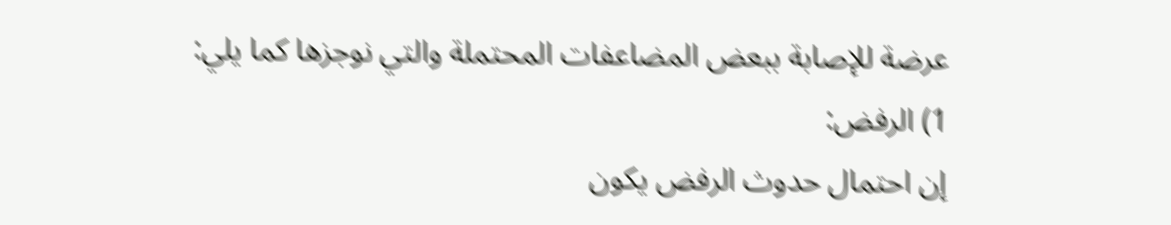عرضة للإصابة ببعض المضاعفات المحتملة والتي نوجزها كما يلي:
1) الرفض:
إن احتمال حدوث الرفض يكون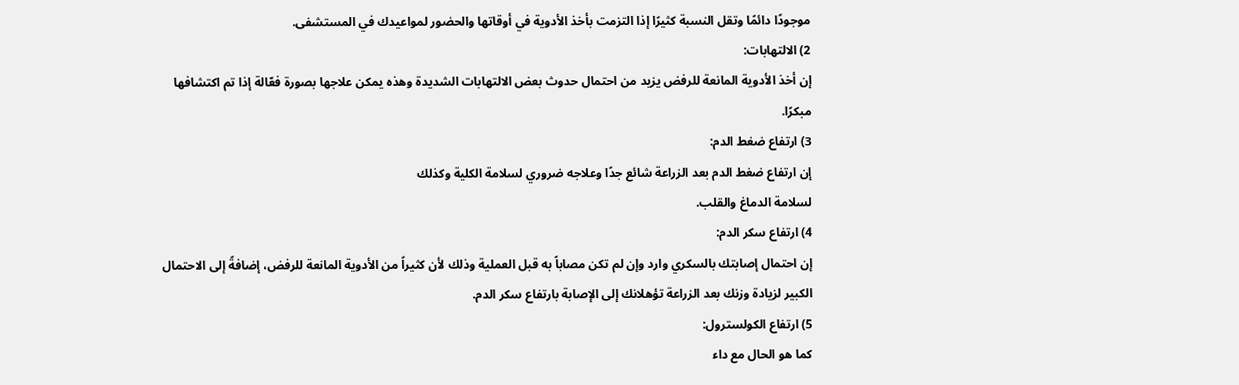موجودًا دائمًا وتقل النسبة كثيرًا إذا التزمت بأخذ الأدوية في أوقاتها والحضور لمواعيدك في المستشفى.
2) الالتهابات:
إن أخذ الأدوية المانعة للرفض يزيد من احتمال حدوث بعض الالتهابات الشديدة وهذه يمكن علاجها بصورة فعّالة إذا تم اكتشافها مبكرًا.
3) ارتفاع ضغط الدم:
إن ارتفاع ضغط الدم بعد الزراعة شائع جدًا وعلاجه ضروري لسلامة الكلية وكذلك
لسلامة الدماغ والقلب.
4) ارتفاع سكر الدم:
إن احتمال إصابتك بالسكري وارد وإن لم تكن مصاباً به قبل العملية وذلك لأن كثيراً من الأدوية المانعة للرفض، إضافةً إلى الاحتمال الكبير لزيادة وزنك بعد الزراعة تؤهلانك إلى الإصابة بارتفاع سكر الدم.
5) ارتفاع الكولسترول:
كما هو الحال مع داء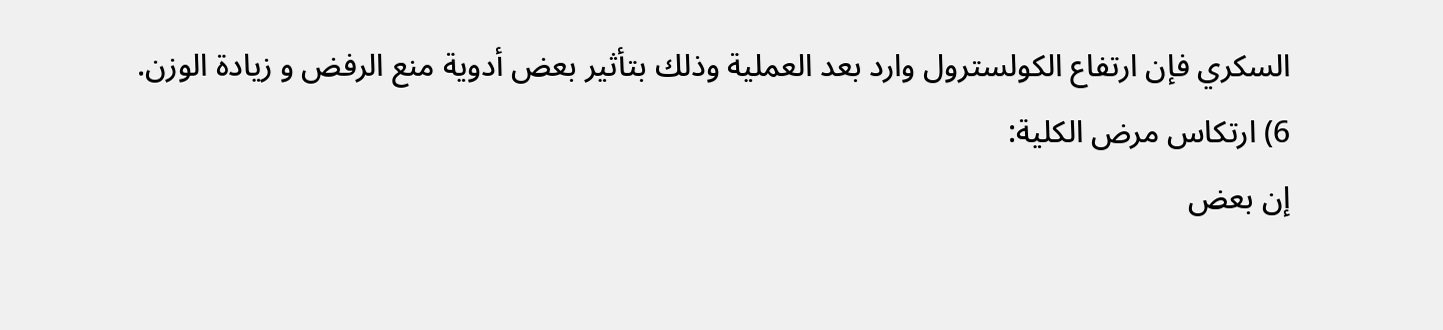السكري فإن ارتفاع الكولسترول وارد بعد العملية وذلك بتأثير بعض أدوية منع الرفض و زيادة الوزن.
6) ارتكاس مرض الكلية:
إن بعض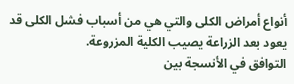أنواع أمراض الكلى والتي هي من أسباب فشل الكلى قد يعود بعد الزراعة يصيب الكلية المزروعة.
التوافق في الأنسجة بين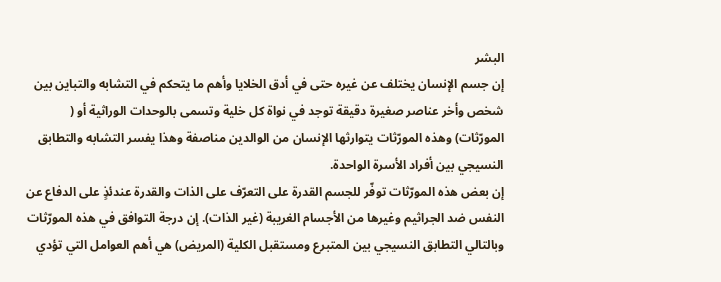البشر
إن جسم الإنسان يختلف عن غيره حتى في أدق الخلايا وأهم ما يتحكم في التشابه والتباين بين شخص وأخر عناصر صغيرة دقيقة توجد في نواة كل خلية وتسمى بالوحدات الوراثية أو ( المورّثات) وهذه المورّثات يتوارثها الإنسان من الوالدين مناصفة وهذا يفسر التشابه والتطابق النسيجي بين أفراد الأسرة الواحدة.
إن بعض هذه المورّثات توفّر للجسم القدرة على التعرّف على الذات والقدرة عندئذٍ على الدفاع عن النفس ضد الجراثيم وغيرها من الأجسام الغريبة (غير الذات). إن درجة التوافق في هذه المورّثات وبالتالي التطابق النسيجي بين المتبرع ومستقبل الكلية (المريض) هي أهم العوامل التي تؤدي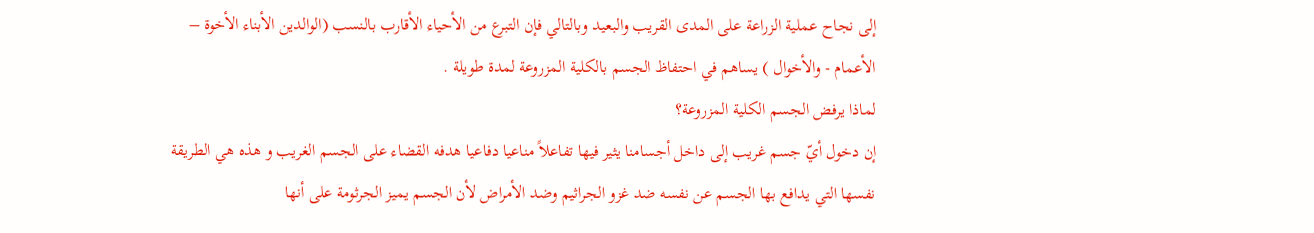إلى نجاح عملية الزراعة على المدى القريب والبعيد وبالتالي فإن التبرع من الأحياء الأقارب بالنسب (الوالدين الأبناء الأخوة – الأعمام - والأخوال ) يساهم في احتفاظ الجسم بالكلية المزروعة لمدة طويلة .
لماذا يرفض الجسم الكلية المزروعة؟
إن دخول أيّ جسم غريب إلى داخل أجسامنا يثير فيها تفاعلاً مناعيا دفاعيا هدفه القضاء على الجسم الغريب و هذه هي الطريقة نفسها التي يدافع بها الجسم عن نفسه ضد غزو الجراثيم وضد الأمراض لأن الجسم يميز الجرثومة على أنها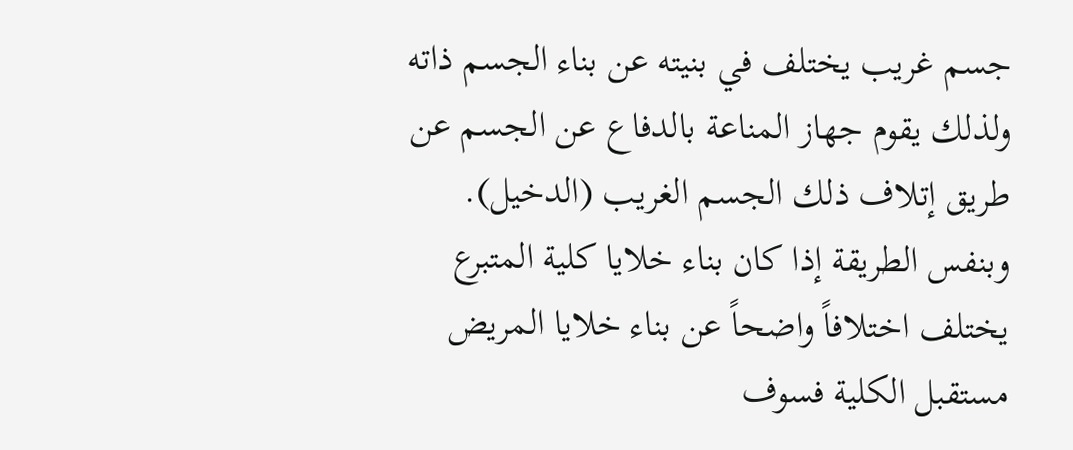جسم غريب يختلف في بنيته عن بناء الجسم ذاته ولذلك يقوم جهاز المناعة بالدفاع عن الجسم عن طريق إتلاف ذلك الجسم الغريب (الدخيل). وبنفس الطريقة إذا كان بناء خلايا كلية المتبرع يختلف اختلافاً واضحاً عن بناء خلايا المريض مستقبل الكلية فسوف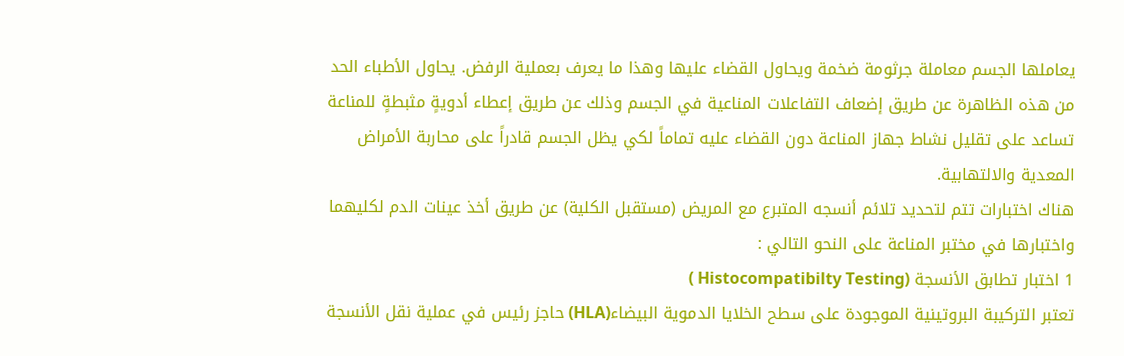يعاملها الجسم معاملة جرثومة ضخمة ويحاول القضاء عليها وهذا ما يعرف بعملية الرفض. يحاول الأطباء الحد من هذه الظاهرة عن طريق إضعاف التفاعلات المناعية في الجسم وذلك عن طريق إعطاء أدويةٍ مثبطةٍ للمناعة تساعد على تقليل نشاط جهاز المناعة دون القضاء عليه تماماً لكي يظل الجسم قادراً على محاربة الأمراض المعدية والالتهابية.
هناك اختبارات تتم لتحديد تلائم أنسجه المتبرع مع المريض (مستقبل الكلية) عن طريق أخذ عينات الدم لكليهما واختبارها في مختبر المناعة على النحو التالي :
1 اختبار تطابق الأنسجة (Histocompatibilty Testing )
تعتبر التركيبة البروتينية الموجودة على سطح الخلايا الدموية البيضاء(HLA) حاجز رئيس في عملية نقل الأنسجة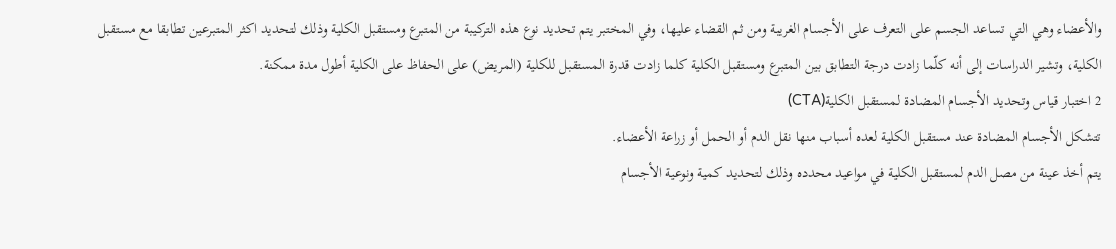والأعضاء وهي التي تساعد الجسم على التعرف على الأجسام الغريبة ومن ثم القضاء عليها، وفي المختبر يتم تحديد نوع هذه التركيبة من المتبرع ومستقبل الكلية وذلك لتحديد اكثر المتبرعين تطابقا مع مستقبل الكلية، وتشير الدراسات إلى أنه كلّما زادت درجة التطابق بين المتبرع ومستقبل الكلية كلما زادت قدرة المستقبل للكلية (المريض) على الحفاظ على الكلية أطول مدة ممكنة.
2 اختبار قياس وتحديد الأجسام المضادة لمستقبل الكلية(CTA)
تتشكل الأجسام المضادة عند مستقبل الكلية لعده أسباب منها نقل الدم أو الحمل أو زراعة الأعضاء.
يتم أخذ عينة من مصل الدم لمستقبل الكلية في مواعيد محدده وذلك لتحديد كمية ونوعية الأجسام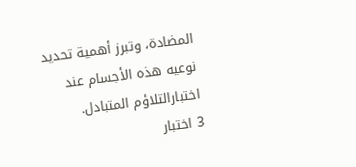المضادة، وتبرز أهمية تحديد نوعيه هذه الأجسام عند اختبارالتلاؤم المتبادل.
3 اختبار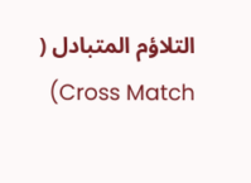التلاؤم المتبادل ( Cross Match)